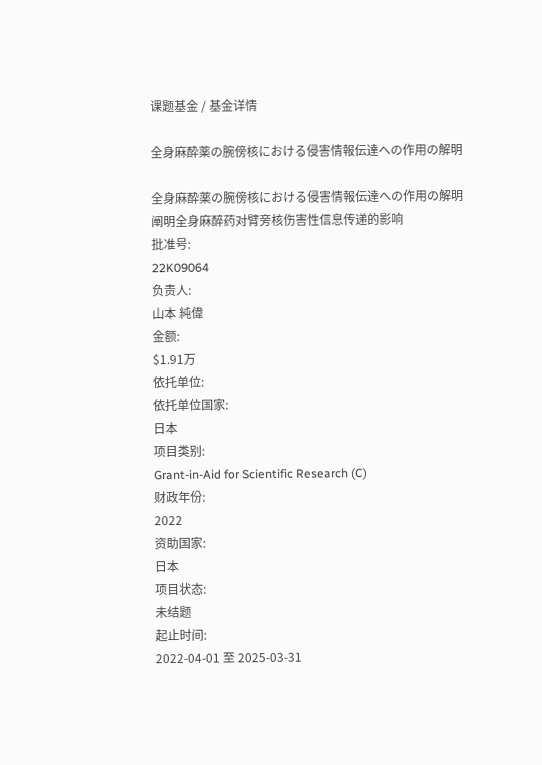课题基金 / 基金详情

全身麻酔薬の腕傍核における侵害情報伝達への作用の解明

全身麻酔薬の腕傍核における侵害情報伝達への作用の解明
阐明全身麻醉药对臂旁核伤害性信息传递的影响
批准号:
22K09064
负责人:
山本 純偉
金额:
$1.91万
依托单位:
依托单位国家:
日本
项目类别:
Grant-in-Aid for Scientific Research (C)
财政年份:
2022
资助国家:
日本
项目状态:
未结题
起止时间:
2022-04-01 至 2025-03-31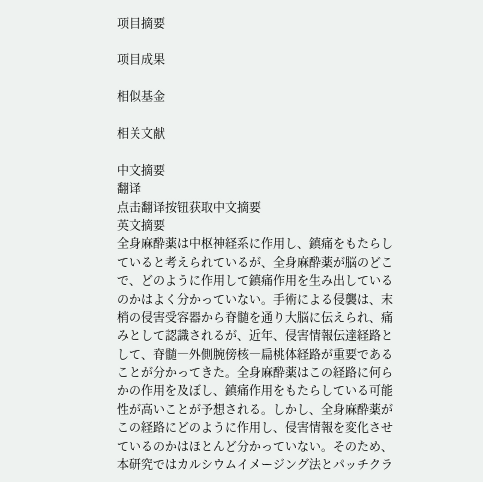项目摘要

项目成果

相似基金

相关文献

中文摘要
翻译
点击翻译按钮获取中文摘要
英文摘要
全身麻酔薬は中枢神経系に作用し、鎮痛をもたらしていると考えられているが、全身麻酔薬が脳のどこで、どのように作用して鎮痛作用を生み出しているのかはよく分かっていない。手術による侵襲は、末梢の侵害受容器から脊髄を通り大脳に伝えられ、痛みとして認識されるが、近年、侵害情報伝達経路として、脊髄―外側腕傍核―扁桃体経路が重要であることが分かってきた。全身麻酔薬はこの経路に何らかの作用を及ぼし、鎮痛作用をもたらしている可能性が高いことが予想される。しかし、全身麻酔薬がこの経路にどのように作用し、侵害情報を変化させているのかはほとんど分かっていない。そのため、本研究ではカルシウムイメージング法とパッチクラ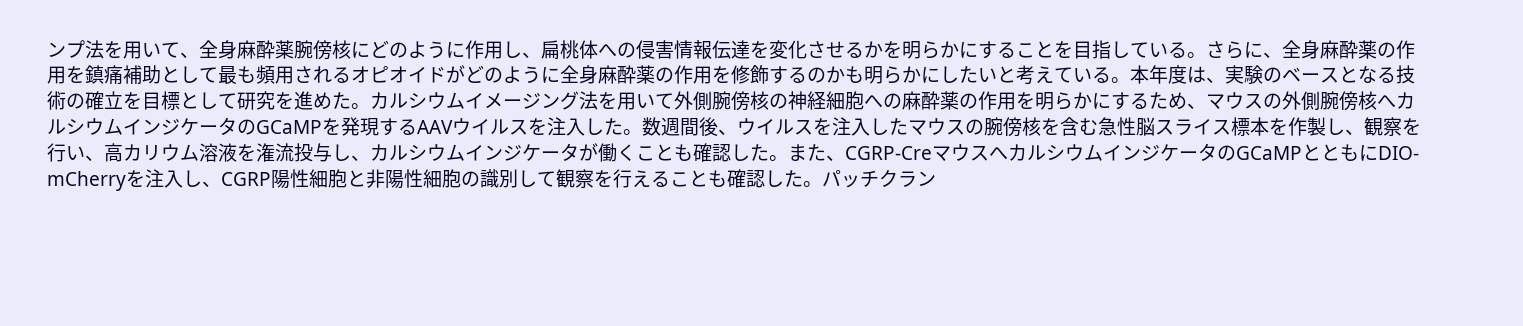ンプ法を用いて、全身麻酔薬腕傍核にどのように作用し、扁桃体への侵害情報伝達を変化させるかを明らかにすることを目指している。さらに、全身麻酔薬の作用を鎮痛補助として最も頻用されるオピオイドがどのように全身麻酔薬の作用を修飾するのかも明らかにしたいと考えている。本年度は、実験のベースとなる技術の確立を目標として研究を進めた。カルシウムイメージング法を用いて外側腕傍核の神経細胞への麻酔薬の作用を明らかにするため、マウスの外側腕傍核へカルシウムインジケータのGCaMPを発現するAAVウイルスを注入した。数週間後、ウイルスを注入したマウスの腕傍核を含む急性脳スライス標本を作製し、観察を行い、高カリウム溶液を潅流投与し、カルシウムインジケータが働くことも確認した。また、CGRP-CreマウスへカルシウムインジケータのGCaMPとともにDIO-mCherryを注入し、CGRP陽性細胞と非陽性細胞の識別して観察を行えることも確認した。パッチクラン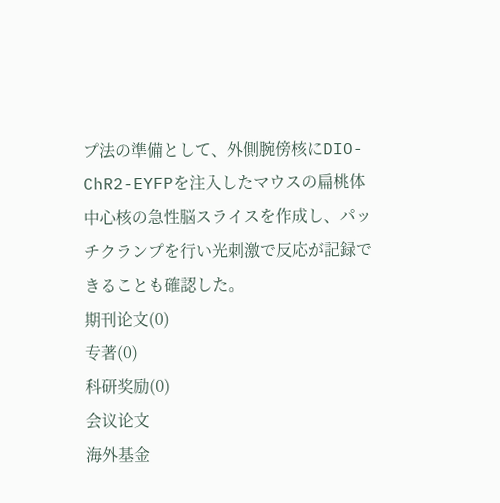プ法の準備として、外側腕傍核にDIO-ChR2-EYFPを注入したマウスの扁桃体中心核の急性脳スライスを作成し、パッチクランプを行い光刺激で反応が記録できることも確認した。
期刊论文(0)
专著(0)
科研奖励(0)
会议论文
海外基金